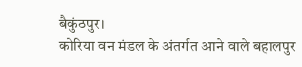बैकुंठपुर।
कोरिया वन मंडल के अंतर्गत आने वाले बहालपुर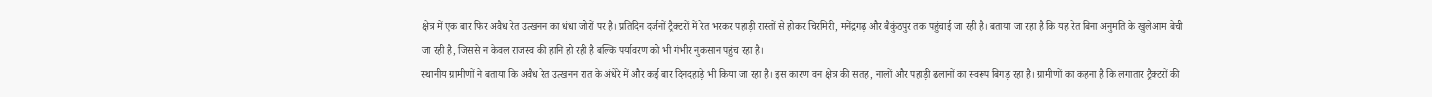क्षेत्र में एक बार फिर अवैध रेत उत्खनन का धंधा जोरों पर है। प्रतिदिन दर्जनों ट्रैक्टरों में रेत भरकर पहाड़ी रास्तों से होकर चिरमिरी, मनेंद्रगढ़ और बैकुंठपुर तक पहुंचाई जा रही है। बताया जा रहा है कि यह रेत बिना अनुमति के खुलेआम बेची जा रही है, जिससे न केवल राजस्व की हानि हो रही है बल्कि पर्यावरण को भी गंभीर नुकसान पहुंच रहा है।
स्थानीय ग्रामीणों ने बताया कि अवैध रेत उत्खनन रात के अंधेरे में और कई बार दिनदहाड़े भी किया जा रहा है। इस कारण वन क्षेत्र की सतह, नालों और पहाड़ी ढलानों का स्वरूप बिगड़ रहा है। ग्रामीणों का कहना है कि लगातार ट्रैक्टरों की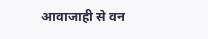आवाजाही से वन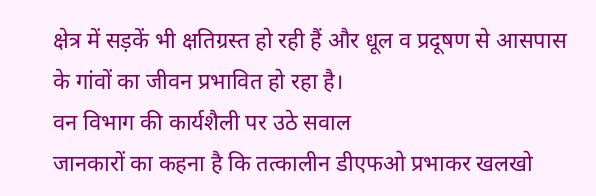क्षेत्र में सड़कें भी क्षतिग्रस्त हो रही हैं और धूल व प्रदूषण से आसपास के गांवों का जीवन प्रभावित हो रहा है।
वन विभाग की कार्यशैली पर उठे सवाल
जानकारों का कहना है कि तत्कालीन डीएफओ प्रभाकर खलखो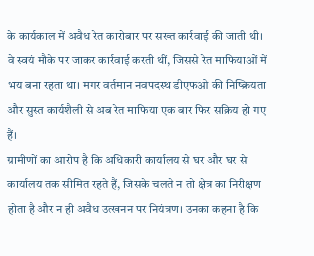के कार्यकाल में अवैध रेत कारोबार पर सख्त कार्रवाई की जाती थी। वे स्वयं मौके पर जाकर कार्रवाई करती थीं, जिससे रेत माफियाओं में भय बना रहता था। मगर वर्तमान नवपदस्थ डीएफओ की निष्क्रियता और सुस्त कार्यशैली से अब रेत माफिया एक बार फिर सक्रिय हो गए हैं।
ग्रामीणों का आरोप है कि अधिकारी कार्यालय से घर और घर से कार्यालय तक सीमित रहते हैं, जिसके चलते न तो क्षेत्र का निरीक्षण होता है और न ही अवैध उत्खनन पर नियंत्रण। उनका कहना है कि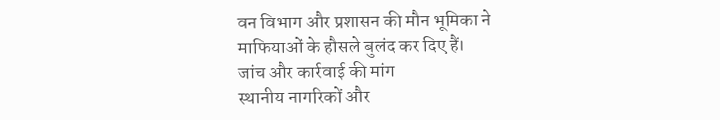वन विभाग और प्रशासन की मौन भूमिका ने माफियाओं के हौसले बुलंद कर दिए हैं।
जांच और कार्रवाई की मांग
स्थानीय नागरिकों और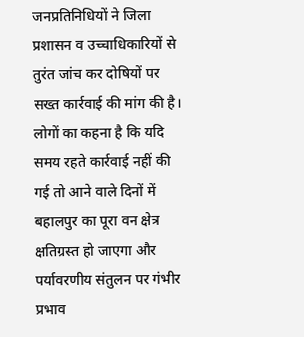जनप्रतिनिधियों ने जिला प्रशासन व उच्चाधिकारियों से तुरंत जांच कर दोषियों पर सख्त कार्रवाई की मांग की है। लोगों का कहना है कि यदि समय रहते कार्रवाई नहीं की गई तो आने वाले दिनों में बहालपुर का पूरा वन क्षेत्र क्षतिग्रस्त हो जाएगा और पर्यावरणीय संतुलन पर गंभीर प्रभाव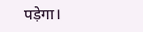पड़ेगा।